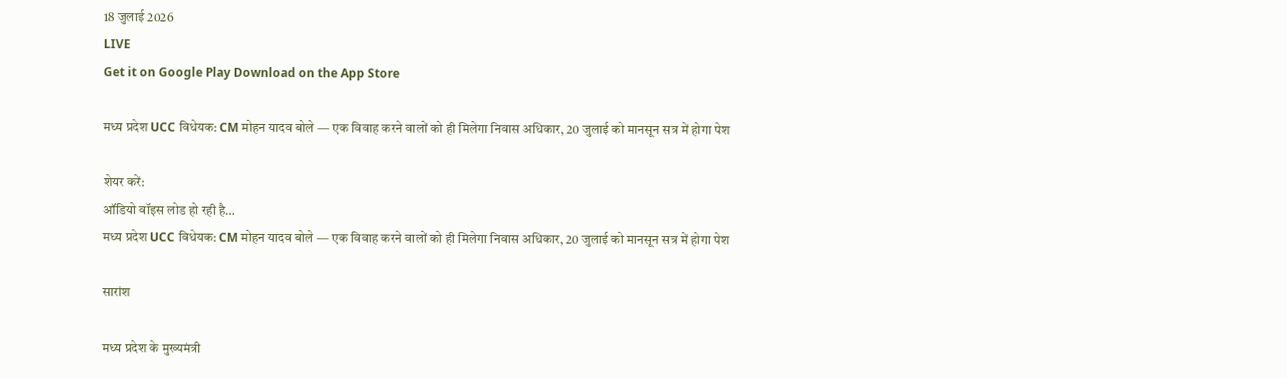18 जुलाई 2026
LIVE
Get it on Google Play Download on the App Store

मध्य प्रदेश UCC विधेयक: CM मोहन यादव बोले — एक विवाह करने वालों को ही मिलेगा निवास अधिकार, 20 जुलाई को मानसून सत्र में होगा पेश

शेयर करें:
ऑडियो वॉइस लोड हो रही है…
मध्य प्रदेश UCC विधेयक: CM मोहन यादव बोले — एक विवाह करने वालों को ही मिलेगा निवास अधिकार, 20 जुलाई को मानसून सत्र में होगा पेश

सारांश

मध्य प्रदेश के मुख्यमंत्री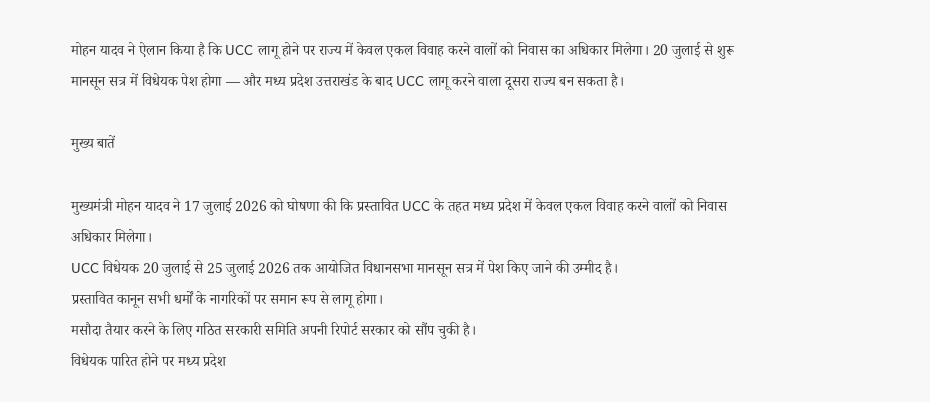मोहन यादव ने ऐलान किया है कि UCC लागू होने पर राज्य में केवल एकल विवाह करने वालों को निवास का अधिकार मिलेगा। 20 जुलाई से शुरू मानसून सत्र में विधेयक पेश होगा — और मध्य प्रदेश उत्तराखंड के बाद UCC लागू करने वाला दूसरा राज्य बन सकता है।

मुख्य बातें

मुख्यमंत्री मोहन यादव ने 17 जुलाई 2026 को घोषणा की कि प्रस्तावित UCC के तहत मध्य प्रदेश में केवल एकल विवाह करने वालों को निवास अधिकार मिलेगा।
UCC विधेयक 20 जुलाई से 25 जुलाई 2026 तक आयोजित विधानसभा मानसून सत्र में पेश किए जाने की उम्मीद है।
प्रस्तावित कानून सभी धर्मों के नागरिकों पर समान रूप से लागू होगा।
मसौदा तैयार करने के लिए गठित सरकारी समिति अपनी रिपोर्ट सरकार को सौंप चुकी है।
विधेयक पारित होने पर मध्य प्रदेश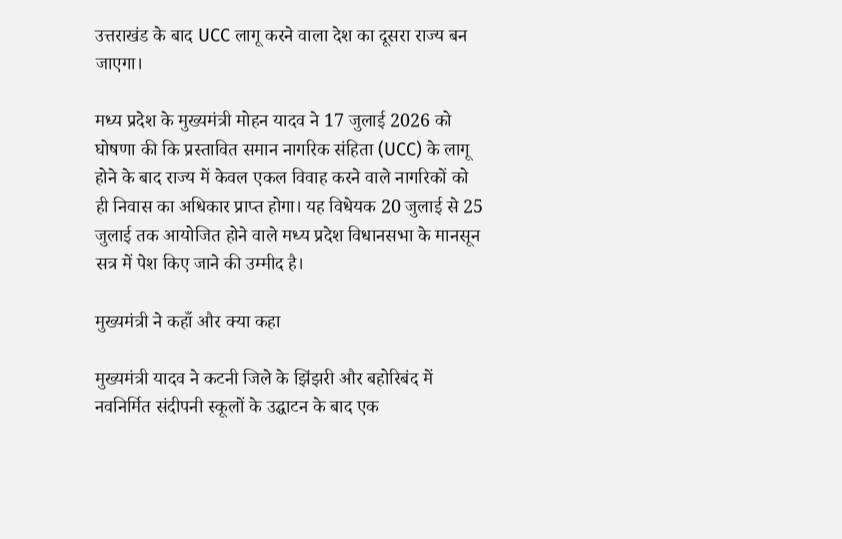उत्तराखंड के बाद UCC लागू करने वाला देश का दूसरा राज्य बन जाएगा।

मध्य प्रदेश के मुख्यमंत्री मोहन यादव ने 17 जुलाई 2026 को घोषणा की कि प्रस्तावित समान नागरिक संहिता (UCC) के लागू होने के बाद राज्य में केवल एकल विवाह करने वाले नागरिकों को ही निवास का अधिकार प्राप्त होगा। यह विधेयक 20 जुलाई से 25 जुलाई तक आयोजित होने वाले मध्य प्रदेश विधानसभा के मानसून सत्र में पेश किए जाने की उम्मीद है।

मुख्यमंत्री ने कहाँ और क्या कहा

मुख्यमंत्री यादव ने कटनी जिले के झिंझरी और बहोरिबंद में नवनिर्मित संदीपनी स्कूलों के उद्घाटन के बाद एक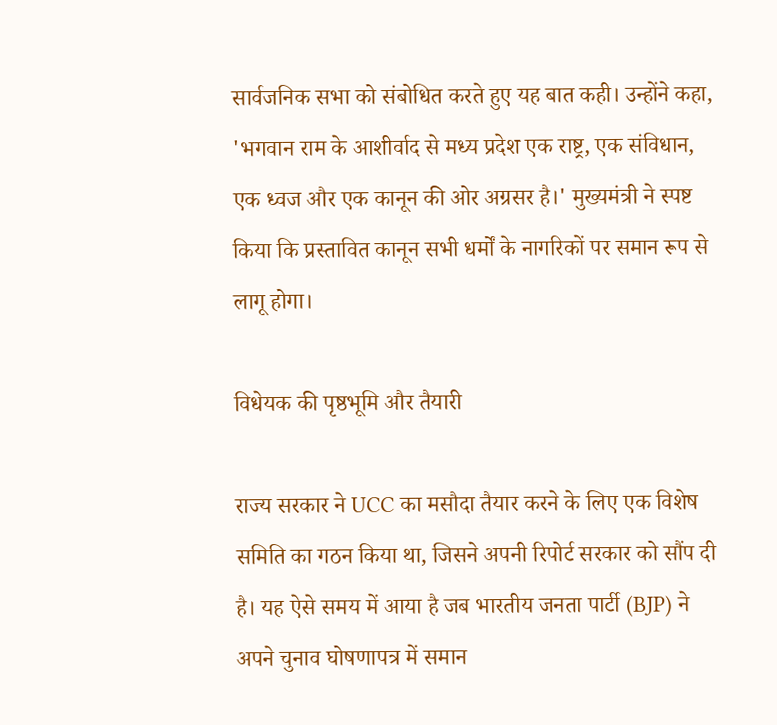सार्वजनिक सभा को संबोधित करते हुए यह बात कही। उन्होंने कहा, 'भगवान राम के आशीर्वाद से मध्य प्रदेश एक राष्ट्र, एक संविधान, एक ध्वज और एक कानून की ओर अग्रसर है।' मुख्यमंत्री ने स्पष्ट किया कि प्रस्तावित कानून सभी धर्मों के नागरिकों पर समान रूप से लागू होगा।

विधेयक की पृष्ठभूमि और तैयारी

राज्य सरकार ने UCC का मसौदा तैयार करने के लिए एक विशेष समिति का गठन किया था, जिसने अपनी रिपोर्ट सरकार को सौंप दी है। यह ऐसे समय में आया है जब भारतीय जनता पार्टी (BJP) ने अपने चुनाव घोषणापत्र में समान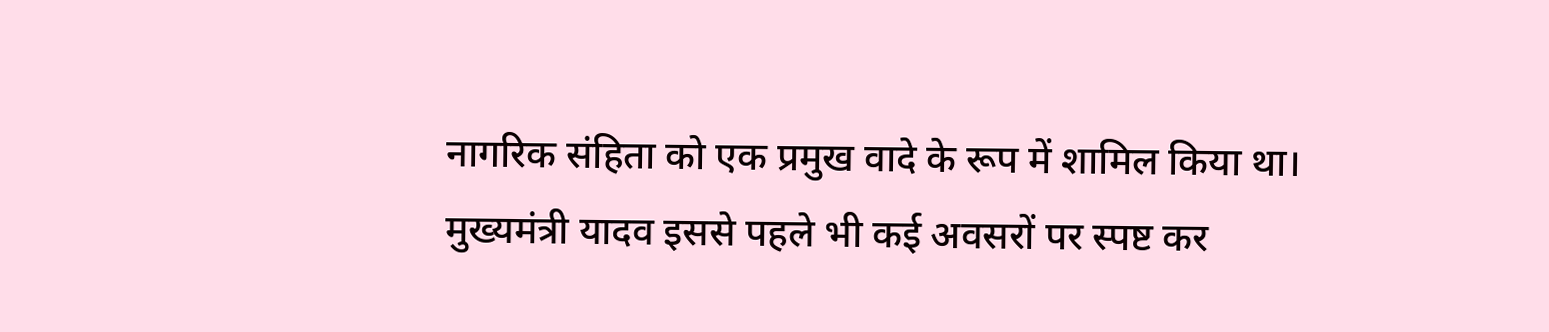नागरिक संहिता को एक प्रमुख वादे के रूप में शामिल किया था। मुख्यमंत्री यादव इससे पहले भी कई अवसरों पर स्पष्ट कर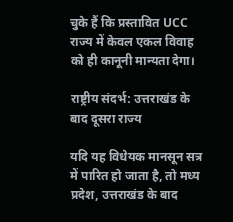चुके हैं कि प्रस्तावित UCC राज्य में केवल एकल विवाह को ही कानूनी मान्यता देगा।

राष्ट्रीय संदर्भ: उत्तराखंड के बाद दूसरा राज्य

यदि यह विधेयक मानसून सत्र में पारित हो जाता है, तो मध्य प्रदेश, उत्तराखंड के बाद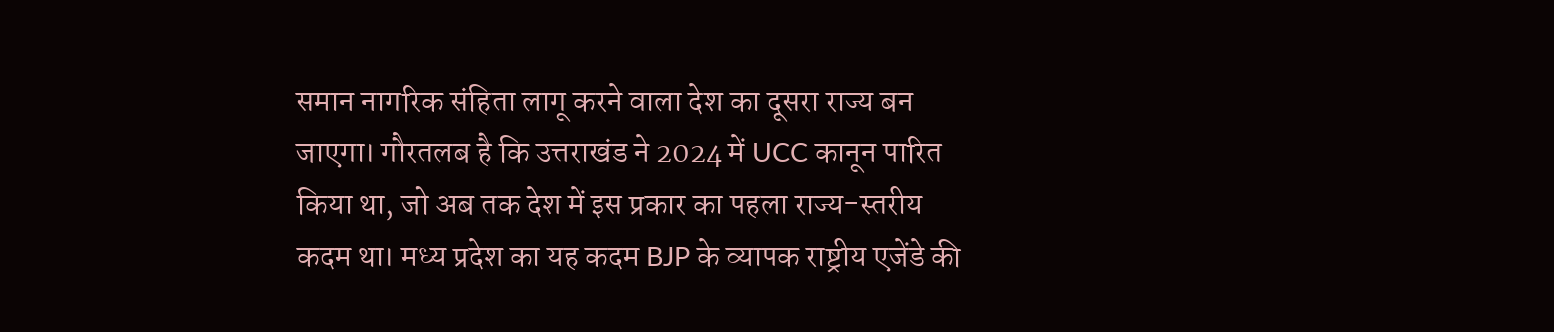समान नागरिक संहिता लागू करने वाला देश का दूसरा राज्य बन जाएगा। गौरतलब है कि उत्तराखंड ने 2024 में UCC कानून पारित किया था, जो अब तक देश में इस प्रकार का पहला राज्य-स्तरीय कदम था। मध्य प्रदेश का यह कदम BJP के व्यापक राष्ट्रीय एजेंडे की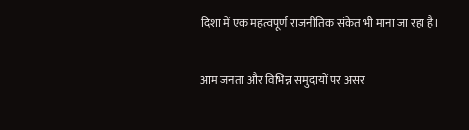दिशा में एक महत्वपूर्ण राजनीतिक संकेत भी माना जा रहा है।

आम जनता और विभिन्न समुदायों पर असर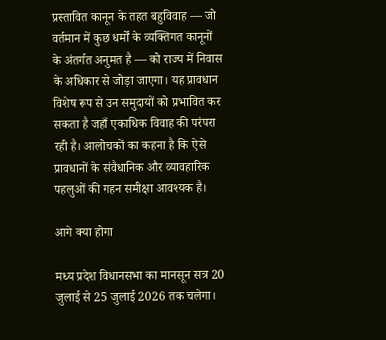प्रस्तावित कानून के तहत बहुविवाह — जो वर्तमान में कुछ धर्मों के व्यक्तिगत कानूनों के अंतर्गत अनुमत है — को राज्य में निवास के अधिकार से जोड़ा जाएगा। यह प्रावधान विशेष रूप से उन समुदायों को प्रभावित कर सकता है जहाँ एकाधिक विवाह की परंपरा रही है। आलोचकों का कहना है कि ऐसे प्रावधानों के संवैधानिक और व्यावहारिक पहलुओं की गहन समीक्षा आवश्यक है।

आगे क्या होगा

मध्य प्रदेश विधानसभा का मानसून सत्र 20 जुलाई से 25 जुलाई 2026 तक चलेगा।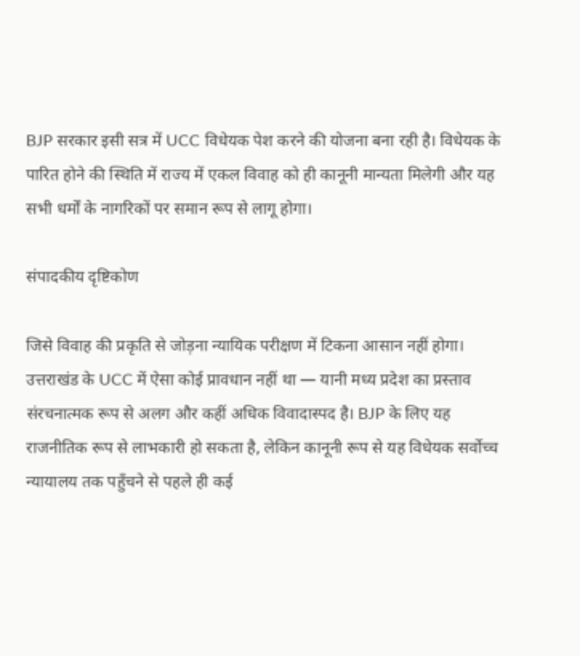BJP सरकार इसी सत्र में UCC विधेयक पेश करने की योजना बना रही है। विधेयक के पारित होने की स्थिति में राज्य में एकल विवाह को ही कानूनी मान्यता मिलेगी और यह सभी धर्मों के नागरिकों पर समान रूप से लागू होगा।

संपादकीय दृष्टिकोण

जिसे विवाह की प्रकृति से जोड़ना न्यायिक परीक्षण में टिकना आसान नहीं होगा। उत्तराखंड के UCC में ऐसा कोई प्रावधान नहीं था — यानी मध्य प्रदेश का प्रस्ताव संरचनात्मक रूप से अलग और कहीं अधिक विवादास्पद है। BJP के लिए यह राजनीतिक रूप से लाभकारी हो सकता है, लेकिन कानूनी रूप से यह विधेयक सर्वोच्च न्यायालय तक पहुँचने से पहले ही कई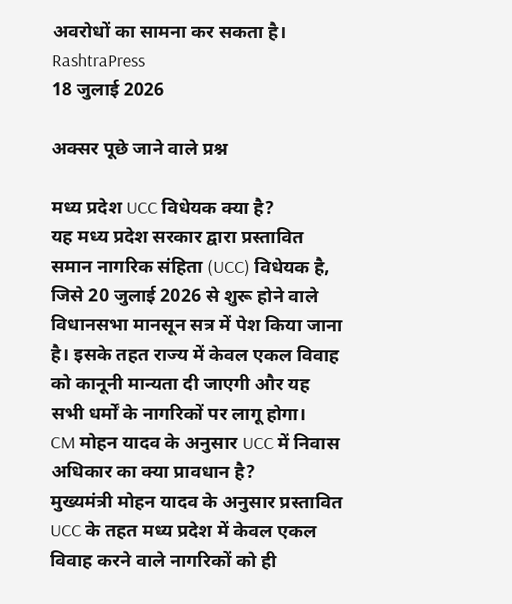अवरोधों का सामना कर सकता है।
RashtraPress
18 जुलाई 2026

अक्सर पूछे जाने वाले प्रश्न

मध्य प्रदेश UCC विधेयक क्या है?
यह मध्य प्रदेश सरकार द्वारा प्रस्तावित समान नागरिक संहिता (UCC) विधेयक है, जिसे 20 जुलाई 2026 से शुरू होने वाले विधानसभा मानसून सत्र में पेश किया जाना है। इसके तहत राज्य में केवल एकल विवाह को कानूनी मान्यता दी जाएगी और यह सभी धर्मों के नागरिकों पर लागू होगा।
CM मोहन यादव के अनुसार UCC में निवास अधिकार का क्या प्रावधान है?
मुख्यमंत्री मोहन यादव के अनुसार प्रस्तावित UCC के तहत मध्य प्रदेश में केवल एकल विवाह करने वाले नागरिकों को ही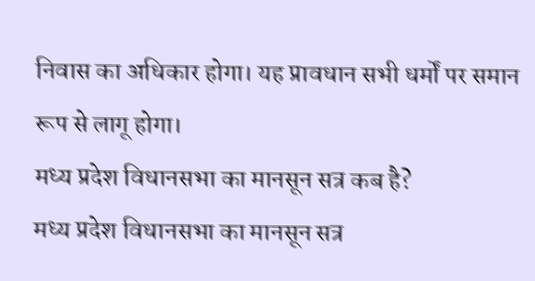निवास का अधिकार होगा। यह प्रावधान सभी धर्मों पर समान रूप से लागू होगा।
मध्य प्रदेश विधानसभा का मानसून सत्र कब है?
मध्य प्रदेश विधानसभा का मानसून सत्र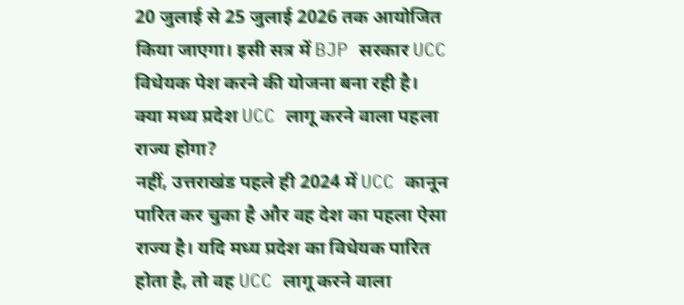20 जुलाई से 25 जुलाई 2026 तक आयोजित किया जाएगा। इसी सत्र में BJP सरकार UCC विधेयक पेश करने की योजना बना रही है।
क्या मध्य प्रदेश UCC लागू करने वाला पहला राज्य होगा?
नहीं, उत्तराखंड पहले ही 2024 में UCC कानून पारित कर चुका है और वह देश का पहला ऐसा राज्य है। यदि मध्य प्रदेश का विधेयक पारित होता है, तो वह UCC लागू करने वाला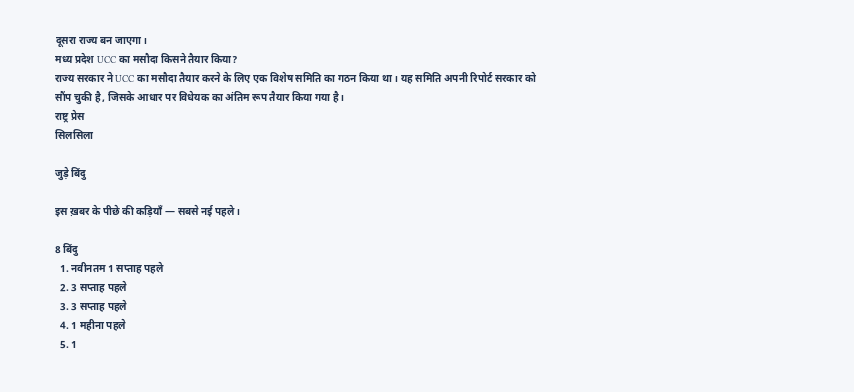दूसरा राज्य बन जाएगा।
मध्य प्रदेश UCC का मसौदा किसने तैयार किया?
राज्य सरकार ने UCC का मसौदा तैयार करने के लिए एक विशेष समिति का गठन किया था। यह समिति अपनी रिपोर्ट सरकार को सौंप चुकी है, जिसके आधार पर विधेयक का अंतिम रूप तैयार किया गया है।
राष्ट्र प्रेस
सिलसिला

जुड़े बिंदु

इस ख़बर के पीछे की कड़ियाँ — सबसे नई पहले।

8 बिंदु
  1. नवीनतम 1 सप्ताह पहले
  2. 3 सप्ताह पहले
  3. 3 सप्ताह पहले
  4. 1 महीना पहले
  5. 1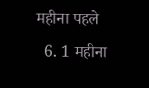महीना पहले
  6. 1 महीना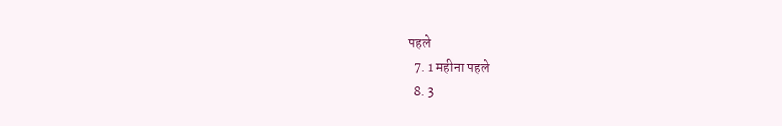पहले
  7. 1 महीना पहले
  8. 3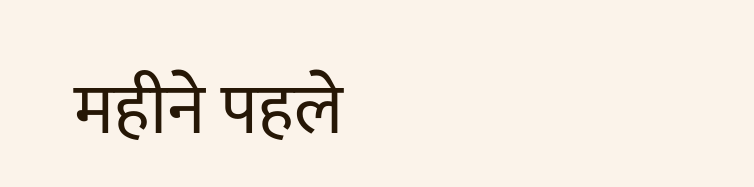महीने पहले